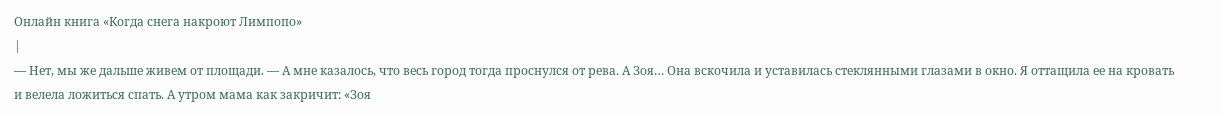Онлайн книга «Когда снега накроют Лимпопо»
|
— Нет, мы же дальше живем от площади. — А мне казалось, что весь город тогда проснулся от рева. А Зоя… Она вскочила и уставилась стеклянными глазами в окно. Я оттащила ее на кровать и велела ложиться спать. А утром мама как закричит: «Зоя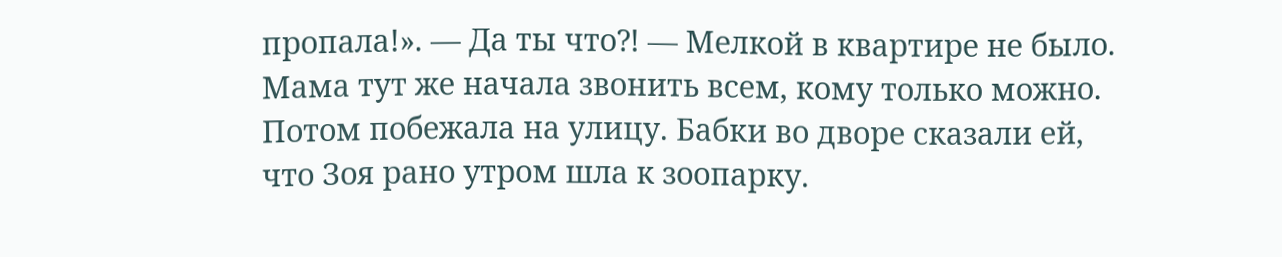пропала!». — Да ты что⁈ — Мелкой в квартире не было. Мама тут же начала звонить всем, кому только можно. Потом побежала на улицу. Бабки во дворе сказали ей, что Зоя рано утром шла к зоопарку.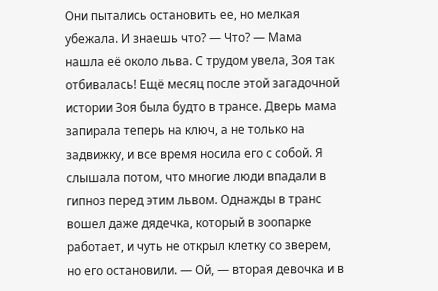Они пытались остановить ее, но мелкая убежала. И знаешь что? — Что? — Мама нашла её около льва. С трудом увела, Зоя так отбивалась! Ещё месяц после этой загадочной истории Зоя была будто в трансе. Дверь мама запирала теперь на ключ, а не только на задвижку, и все время носила его с собой. Я слышала потом, что многие люди впадали в гипноз перед этим львом. Однажды в транс вошел даже дядечка, который в зоопарке работает, и чуть не открыл клетку со зверем, но его остановили. — Ой, — вторая девочка и в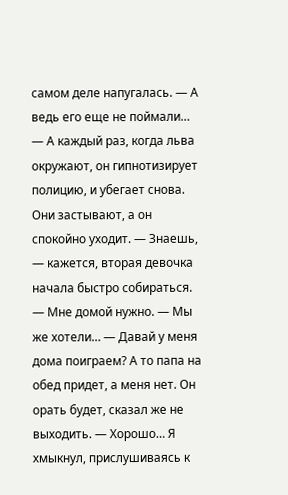самом деле напугалась. — А ведь его еще не поймали… — А каждый раз, когда льва окружают, он гипнотизирует полицию, и убегает снова. Они застывают, а он спокойно уходит. — Знаешь, — кажется, вторая девочка начала быстро собираться. — Мне домой нужно. — Мы же хотели… — Давай у меня дома поиграем? А то папа на обед придет, а меня нет. Он орать будет, сказал же не выходить. — Хорошо… Я хмыкнул, прислушиваясь к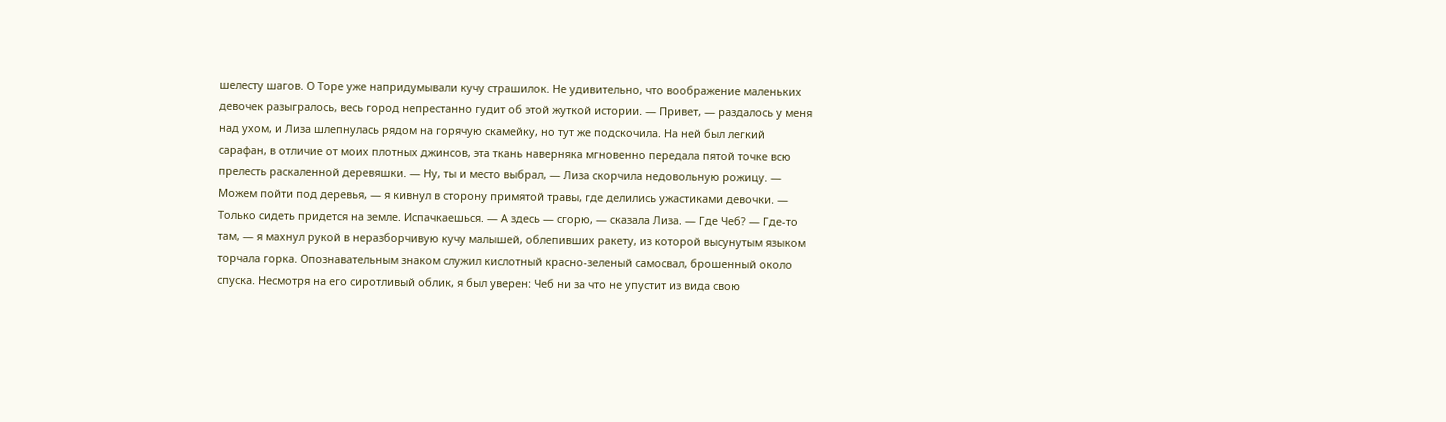шелесту шагов. О Торе уже напридумывали кучу страшилок. Не удивительно, что воображение маленьких девочек разыгралось, весь город непрестанно гудит об этой жуткой истории. — Привет, — раздалось у меня над ухом, и Лиза шлепнулась рядом на горячую скамейку, но тут же подскочила. На ней был легкий сарафан, в отличие от моих плотных джинсов, эта ткань наверняка мгновенно передала пятой точке всю прелесть раскаленной деревяшки. — Ну, ты и место выбрал, — Лиза скорчила недовольную рожицу. — Можем пойти под деревья, — я кивнул в сторону примятой травы, где делились ужастиками девочки. — Только сидеть придется на земле. Испачкаешься. — А здесь — сгорю, — сказала Лиза. — Где Чеб? — Где-то там, — я махнул рукой в неразборчивую кучу малышей, облепивших ракету, из которой высунутым языком торчала горка. Опознавательным знаком служил кислотный красно-зеленый самосвал, брошенный около спуска. Несмотря на его сиротливый облик, я был уверен: Чеб ни за что не упустит из вида свою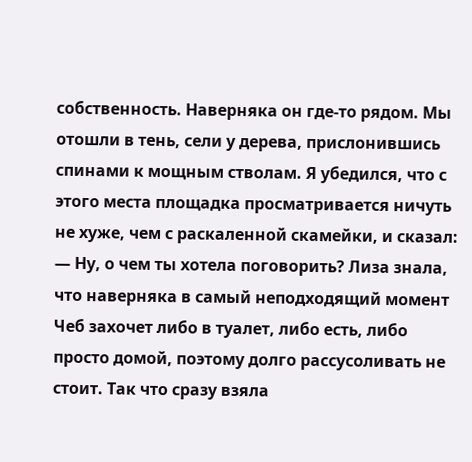собственность. Наверняка он где-то рядом. Мы отошли в тень, сели у дерева, прислонившись спинами к мощным стволам. Я убедился, что с этого места площадка просматривается ничуть не хуже, чем с раскаленной скамейки, и сказал: — Ну, о чем ты хотела поговорить? Лиза знала, что наверняка в самый неподходящий момент Чеб захочет либо в туалет, либо есть, либо просто домой, поэтому долго рассусоливать не стоит. Так что сразу взяла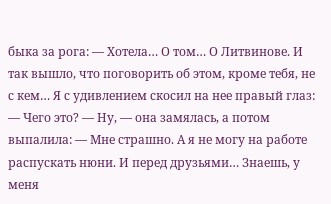быка за рога: — Хотела… О том… О Литвинове. И так вышло, что поговорить об этом, кроме тебя, не с кем… Я с удивлением скосил на нее правый глаз: — Чего это? — Ну, — она замялась, а потом выпалила: — Мне страшно. А я не могу на работе распускать нюни. И перед друзьями… Знаешь, у меня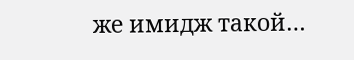же имидж такой…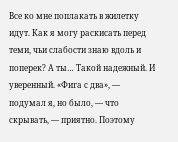Все ко мне поплакать в жилетку идут. Как я могу раскисать перед теми, чьи слабости знаю вдоль и поперек? А ты… Такой надежный. И уверенный. «Фига с два», — подумал я, но было, — что скрывать, — приятно. Поэтому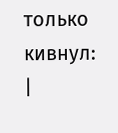только кивнул: |